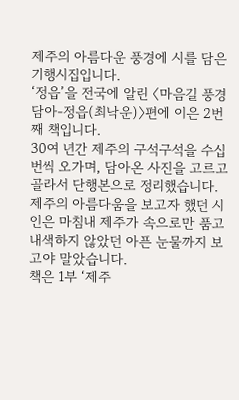제주의 아름다운 풍경에 시를 담은 기행시집입니다.
‘정읍’을 전국에 알린 〈마음길 풍경담아-정읍(최낙운)〉편에 이은 2번째 책입니다.
30여 년간 제주의 구석구석을 수십 번씩 오가며, 담아온 사진을 고르고 골라서 단행본으로 정리했습니다.
제주의 아름다움을 보고자 했던 시인은 마침내 제주가 속으로만 품고 내색하지 않았던 아픈 눈물까지 보고야 말았습니다.
책은 1부 ‘제주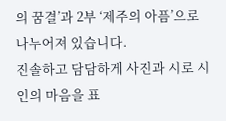의 꿈결’과 2부 ‘제주의 아픔’으로 나누어져 있습니다.
진솔하고 담담하게 사진과 시로 시인의 마음을 표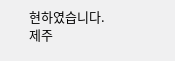현하였습니다.
제주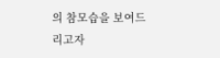의 참모습을 보여드리고자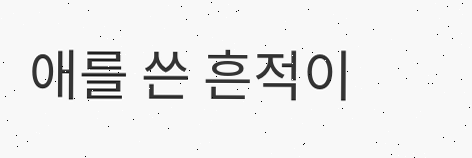애를 쓴 흔적이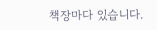책장마다 있습니다.